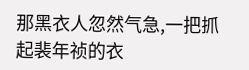那黑衣人忽然气急,一把抓起裴年祯的衣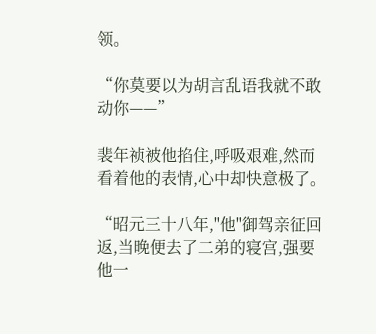领。

“你莫要以为胡言乱语我就不敢动你——”

裴年祯被他掐住,呼吸艰难,然而看着他的表情,心中却快意极了。

“昭元三十八年,"他"御驾亲征回返,当晚便去了二弟的寝宫,强要他一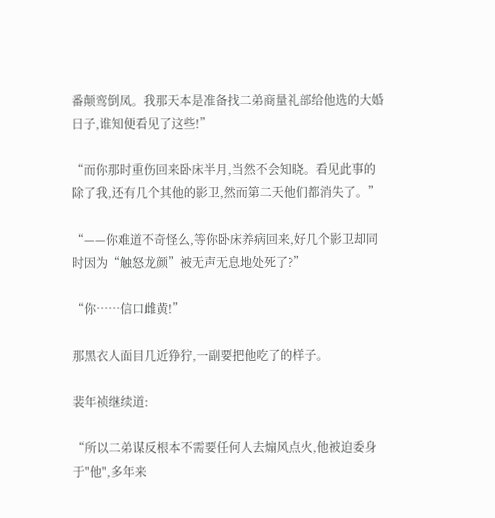番颠鸾倒凤。我那天本是准备找二弟商量礼部给他选的大婚日子,谁知便看见了这些!”

“而你那时重伤回来卧床半月,当然不会知晓。看见此事的除了我,还有几个其他的影卫,然而第二天他们都消失了。”

“——你难道不奇怪么,等你卧床养病回来,好几个影卫却同时因为“触怒龙颜”被无声无息地处死了?”

“你……信口雌黄!”

那黑衣人面目几近狰狞,一副要把他吃了的样子。

裴年祯继续道:

“所以二弟谋反根本不需要任何人去煽风点火,他被迫委身于"他",多年来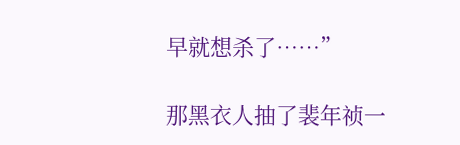早就想杀了……”

那黑衣人抽了裴年祯一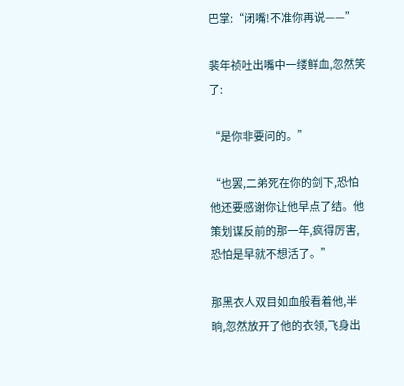巴掌:“闭嘴!不准你再说——”

裴年祯吐出嘴中一缕鲜血,忽然笑了:

“是你非要问的。”

“也罢,二弟死在你的剑下,恐怕他还要感谢你让他早点了结。他策划谋反前的那一年,疯得厉害,恐怕是早就不想活了。”

那黑衣人双目如血般看着他,半晌,忽然放开了他的衣领,飞身出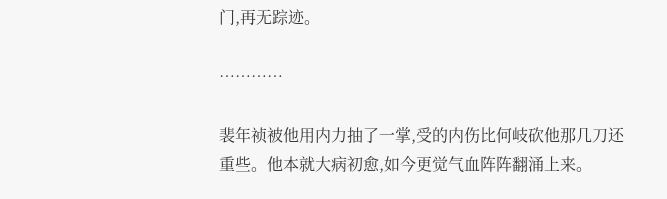门,再无踪迹。

…………

裴年祯被他用内力抽了一掌,受的内伤比何岐砍他那几刀还重些。他本就大病初愈,如今更觉气血阵阵翻涌上来。